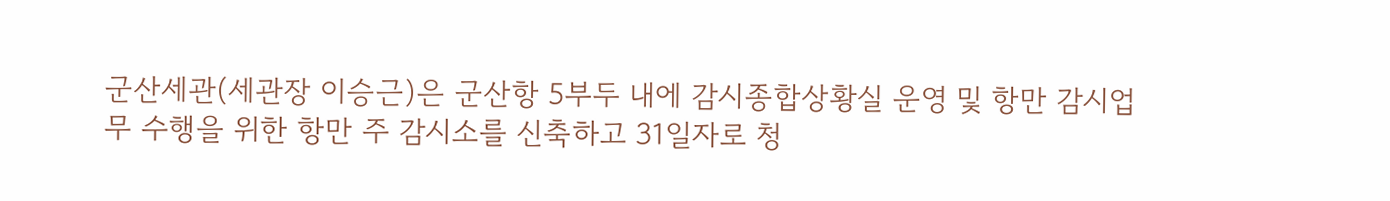군산세관(세관장 이승근)은 군산항 5부두 내에 감시종합상황실 운영 및 항만 감시업무 수행을 위한 항만 주 감시소를 신축하고 31일자로 청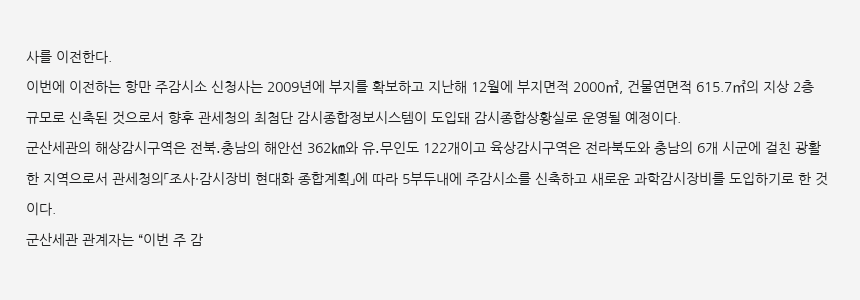사를 이전한다.
이번에 이전하는 항만 주감시소 신청사는 2009년에 부지를 확보하고 지난해 12월에 부지면적 2000㎡, 건물연면적 615.7㎡의 지상 2층 규모로 신축된 것으로서 향후 관세청의 최첨단 감시종합정보시스템이 도입돼 감시종합상황실로 운영될 예정이다.
군산세관의 해상감시구역은 전북․충남의 해안선 362㎞와 유․무인도 122개이고 육상감시구역은 전라북도와 충남의 6개 시군에 걸친 광활한 지역으로서 관세청의「조사·감시장비 현대화 종합계획」에 따라 5부두내에 주감시소를 신축하고 새로운 과학감시장비를 도입하기로 한 것이다.
군산세관 관계자는 “이번 주 감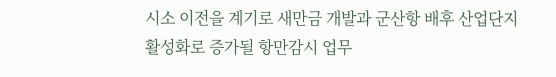시소 이전을 계기로 새만금 개발과 군산항 배후 산업단지 활성화로 증가될 항만감시 업무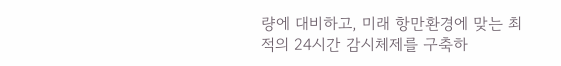량에 대비하고, 미래 항만환경에 맞는 최적의 24시간 감시체제를 구축하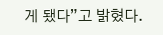게 됐다”고 밝혔다.